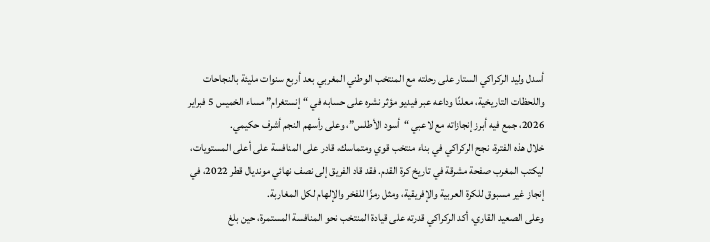أسدل وليد الركراكي الستار على رحلته مع المنتخب الوطني المغربي بعد أربع سنوات مليئة بالنجاحات واللحظات التاريخية، معلنًا وداعه عبر فيديو مؤثر نشره على حسابه في “إنستغرام” مساء الخميس 5 فبراير 2026، جمع فيه أبرز إنجازاته مع لاعبي “أسود الأطلس”، وعلى رأسهم النجم أشرف حكيمي.
خلال هذه الفترة، نجح الركراكي في بناء منتخب قوي ومتماسك، قادر على المنافسة على أعلى المستويات، ليكتب المغرب صفحة مشرقة في تاريخ كرة القدم. فقد قاد الفريق إلى نصف نهائي مونديال قطر 2022، في إنجاز غير مسبوق للكرة العربية والإفريقية، ومثل رمزًا للفخر والإلهام لكل المغاربة.
وعلى الصعيد القاري، أكد الركراكي قدرته على قيادة المنتخب نحو المنافسة المستمرة، حين بلغ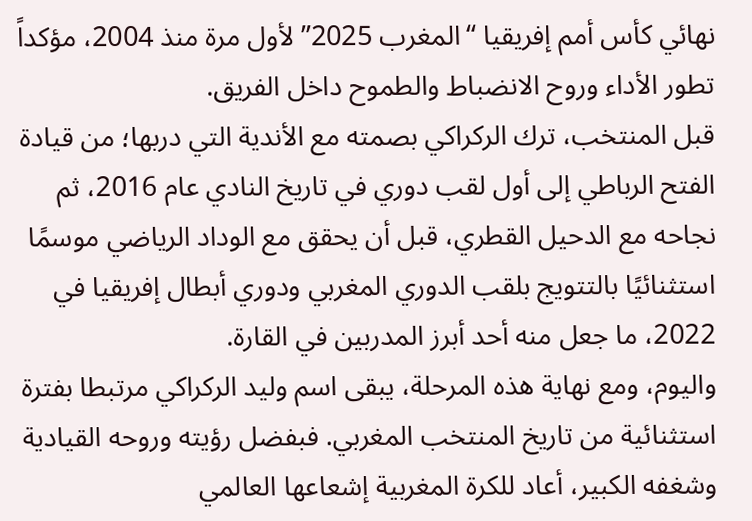نهائي كأس أمم إفريقيا “المغرب 2025” لأول مرة منذ 2004، مؤكداً تطور الأداء وروح الانضباط والطموح داخل الفريق.
قبل المنتخب، ترك الركراكي بصمته مع الأندية التي دربها؛ من قيادة الفتح الرباطي إلى أول لقب دوري في تاريخ النادي عام 2016، ثم نجاحه مع الدحيل القطري، قبل أن يحقق مع الوداد الرياضي موسمًا استثنائيًا بالتتويج بلقب الدوري المغربي ودوري أبطال إفريقيا في 2022، ما جعل منه أحد أبرز المدربين في القارة.
واليوم، ومع نهاية هذه المرحلة، يبقى اسم وليد الركراكي مرتبطا بفترة استثنائية من تاريخ المنتخب المغربي. فبفضل رؤيته وروحه القيادية وشغفه الكبير، أعاد للكرة المغربية إشعاعها العالمي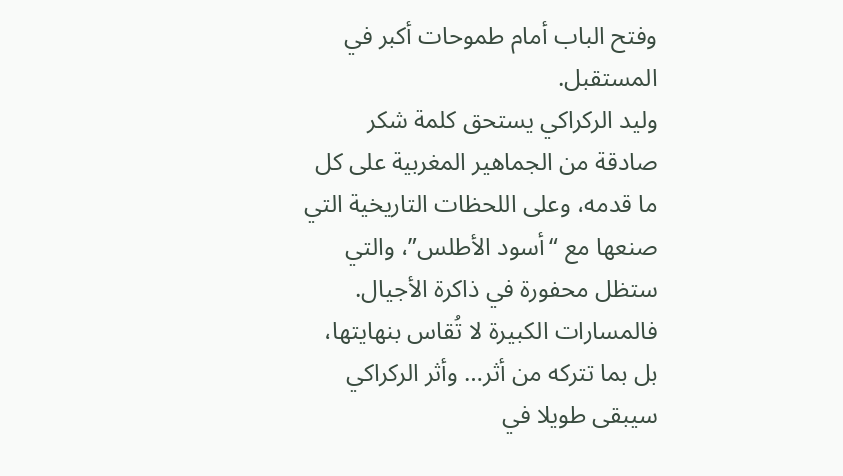وفتح الباب أمام طموحات أكبر في المستقبل.
وليد الركراكي يستحق كلمة شكر صادقة من الجماهير المغربية على كل ما قدمه، وعلى اللحظات التاريخية التي صنعها مع “أسود الأطلس”، والتي ستظل محفورة في ذاكرة الأجيال. فالمسارات الكبيرة لا تُقاس بنهايتها، بل بما تتركه من أثر… وأثر الركراكي سيبقى طويلا في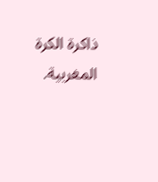ذاكرة الكرة المغربية.